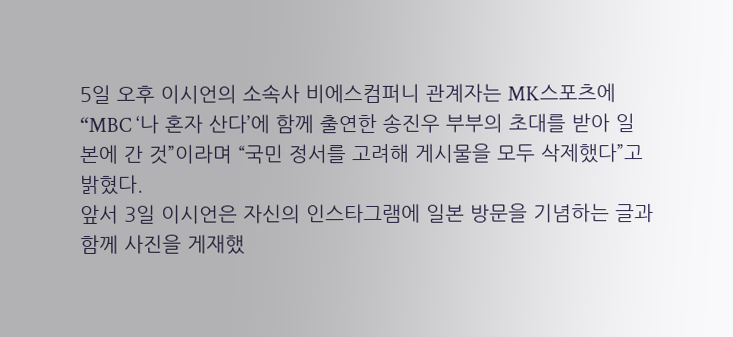5일 오후 이시언의 소속사 비에스컴퍼니 관계자는 MK스포츠에 “MBC ‘나 혼자 산다’에 함께 출연한 송진우 부부의 초대를 받아 일본에 간 것”이라며 “국민 정서를 고려해 게시물을 모두 삭제했다”고 밝혔다.
앞서 3일 이시언은 자신의 인스타그램에 일본 방문을 기념하는 글과 함께 사진을 게재했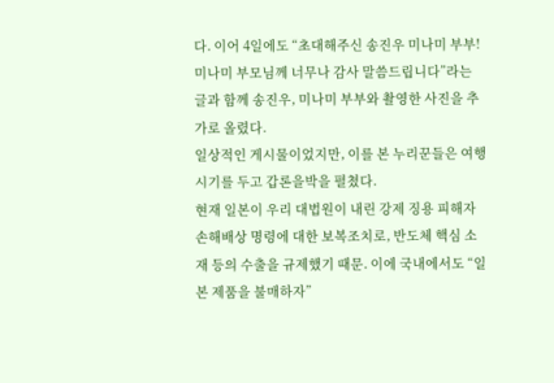다. 이어 4일에도 “초대해주신 송진우 미나미 부부! 미나미 부모님께 너무나 감사 말씀드립니다”라는 글과 함께 송진우, 미나미 부부와 촬영한 사진을 추가로 올렸다.
일상적인 게시물이었지만, 이를 본 누리꾼들은 여행 시기를 두고 갑론을박을 펼쳤다.
현재 일본이 우리 대법원이 내린 강제 징용 피해자 손해배상 명령에 대한 보복조치로, 반도체 핵심 소재 등의 수출을 규제했기 때문. 이에 국내에서도 “일본 제품을 불매하자”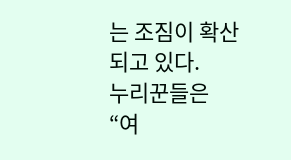는 조짐이 확산되고 있다.
누리꾼들은 “여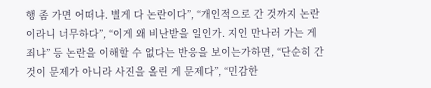행 좀 가면 어떠냐. 별게 다 논란이다”, “개인적으로 간 것까지 논란이라니 너무하다”, “이게 왜 비난받을 일인가. 지인 만나러 가는 게 죄냐” 등 논란을 이해할 수 없다는 반응을 보이는가하면, “단순히 간 것이 문제가 아니라 사진을 올린 게 문제다”, “민감한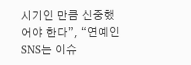시기인 만큼 신중했어야 한다”, “연예인 SNS는 이슈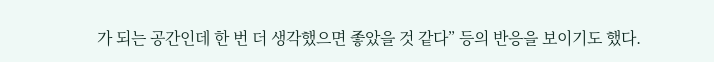가 되는 공간인데 한 번 더 생각했으면 좋았을 것 같다” 등의 반응을 보이기도 했다.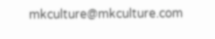mkculture@mkculture.com